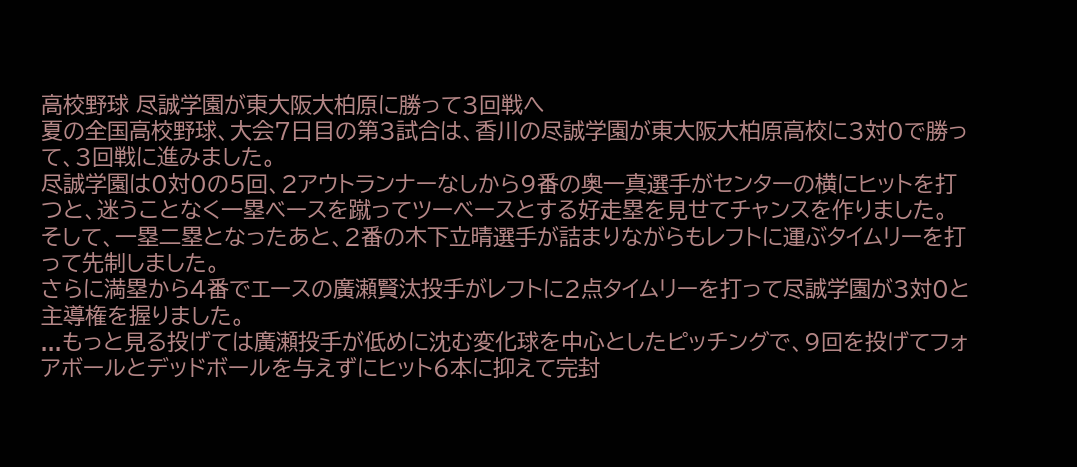高校野球 尽誠学園が東大阪大柏原に勝って3回戦へ
夏の全国高校野球、大会7日目の第3試合は、香川の尽誠学園が東大阪大柏原高校に3対0で勝って、3回戦に進みました。
尽誠学園は0対0の5回、2アウトランナーなしから9番の奥一真選手がセンターの横にヒットを打つと、迷うことなく一塁ベースを蹴ってツーベースとする好走塁を見せてチャンスを作りました。
そして、一塁二塁となったあと、2番の木下立晴選手が詰まりながらもレフトに運ぶタイムリーを打って先制しました。
さらに満塁から4番でエースの廣瀬賢汰投手がレフトに2点タイムリーを打って尽誠学園が3対0と主導権を握りました。
...もっと見る投げては廣瀬投手が低めに沈む変化球を中心としたピッチングで、9回を投げてフォアボールとデッドボールを与えずにヒット6本に抑えて完封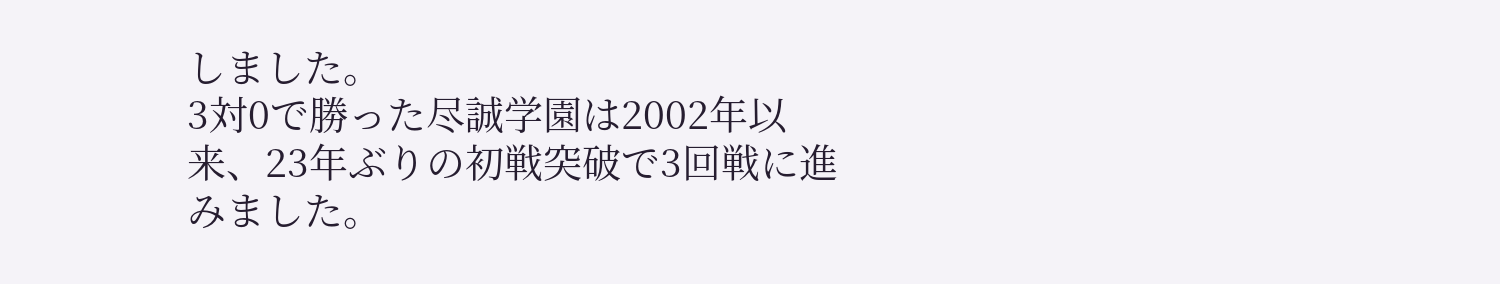しました。
3対0で勝った尽誠学園は2002年以来、23年ぶりの初戦突破で3回戦に進みました。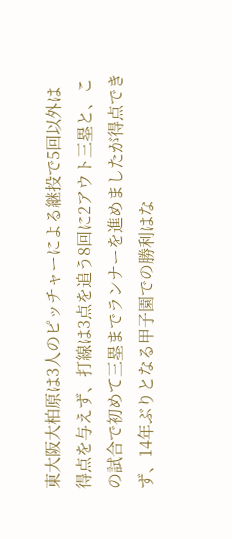東大阪大柏原は3人のピッチャーによる継投で5回以外は得点を与えず、打線は3点を追う8回に2アウト三塁と、この試合で初めて三塁までランナーを進めましたが得点できず、14年ぶりとなる甲子園での勝利はな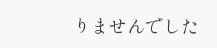りませんでした